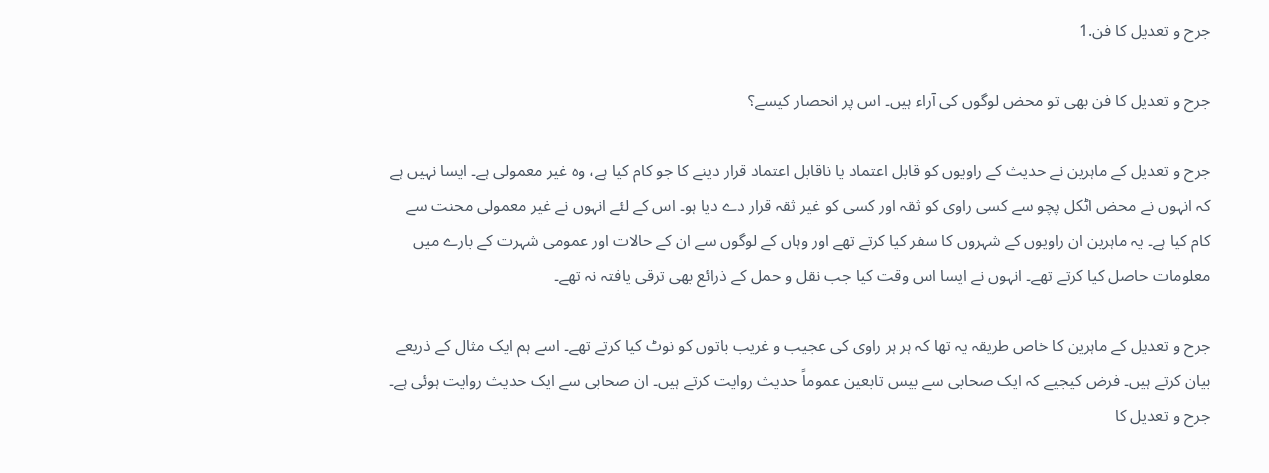جرح و تعدیل کا فن.1

جرح و تعدیل کا فن بھی تو محض لوگوں کی آراء ہیں۔ اس پر انحصار کیسے؟

جرح و تعدیل کے ماہرین نے حدیث کے راویوں کو قابل اعتماد یا ناقابل اعتماد قرار دینے کا جو کام کیا ہے، وہ غیر معمولی ہے۔ ایسا نہیں ہے کہ انہوں نے محض اٹکل پچو سے کسی راوی کو ثقہ اور کسی کو غیر ثقہ قرار دے دیا ہو۔ اس کے لئے انہوں نے غیر معمولی محنت سے کام کیا ہے۔ یہ ماہرین ان راویوں کے شہروں کا سفر کیا کرتے تھے اور وہاں کے لوگوں سے ان کے حالات اور عمومی شہرت کے بارے میں معلومات حاصل کیا کرتے تھے۔ انہوں نے ایسا اس وقت کیا جب نقل و حمل کے ذرائع بھی ترقی یافتہ نہ تھے۔

جرح و تعدیل کے ماہرین کا خاص طریقہ یہ تھا کہ ہر ہر راوی کی عجیب و غریب باتوں کو نوٹ کیا کرتے تھے۔ اسے ہم ایک مثال کے ذریعے بیان کرتے ہیں۔ فرض کیجیے کہ ایک صحابی سے بیس تابعین عموماً حدیث روایت کرتے ہیں۔ ان صحابی سے ایک حدیث روایت ہوئی ہے۔ جرح و تعدیل کا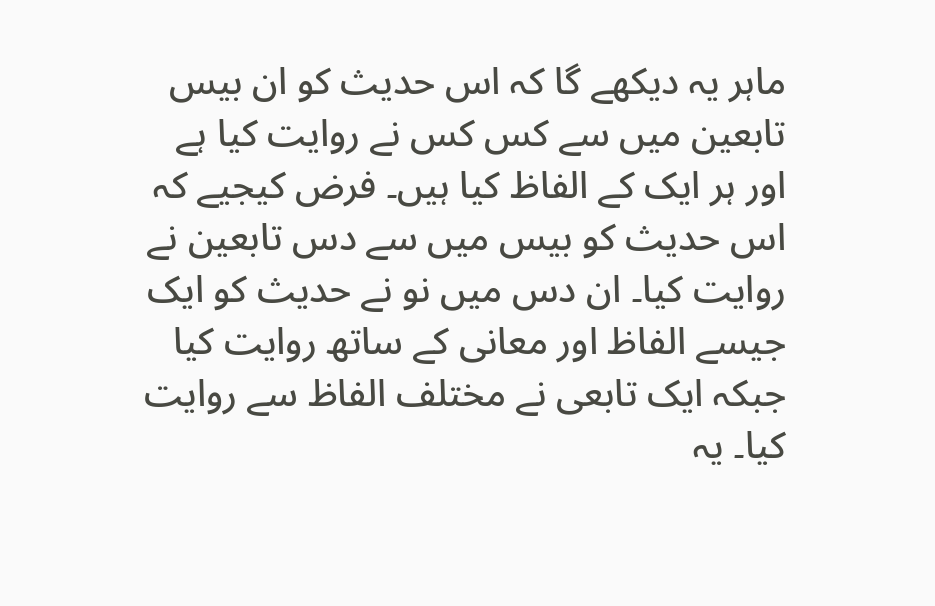ماہر یہ دیکھے گا کہ اس حدیث کو ان بیس تابعین میں سے کس کس نے روایت کیا ہے اور ہر ایک کے الفاظ کیا ہیں۔ فرض کیجیے کہ اس حدیث کو بیس میں سے دس تابعین نے روایت کیا۔ ان دس میں نو نے حدیث کو ایک جیسے الفاظ اور معانی کے ساتھ روایت کیا جبکہ ایک تابعی نے مختلف الفاظ سے روایت کیا۔ یہ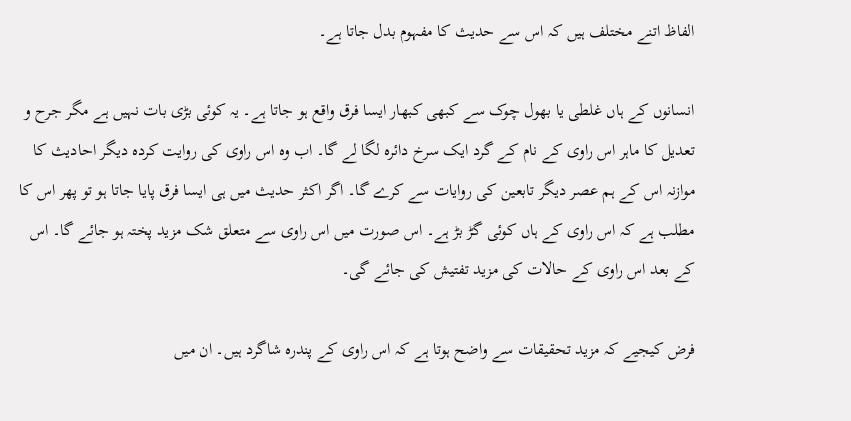الفاظ اتنے مختلف ہیں کہ اس سے حدیث کا مفہوم بدل جاتا ہے۔

انسانوں کے ہاں غلطی یا بھول چوک سے کبھی کبھار ایسا فرق واقع ہو جاتا ہے۔ یہ کوئی بڑی بات نہیں ہے مگر جرح و تعدیل کا ماہر اس راوی کے نام کے گرد ایک سرخ دائرہ لگا لے گا۔ اب وہ اس راوی کی روایت کردہ دیگر احادیث کا موازنہ اس کے ہم عصر دیگر تابعین کی روایات سے کرے گا۔ اگر اکثر حدیث میں ہی ایسا فرق پایا جاتا ہو تو پھر اس کا مطلب ہے کہ اس راوی کے ہاں کوئی گڑ بڑ ہے۔ اس صورت میں اس راوی سے متعلق شک مزید پختہ ہو جائے گا۔ اس کے بعد اس راوی کے حالات کی مزید تفتیش کی جائے گی۔

فرض کیجیے کہ مزید تحقیقات سے واضح ہوتا ہے کہ اس راوی کے پندرہ شاگرد ہیں۔ ان میں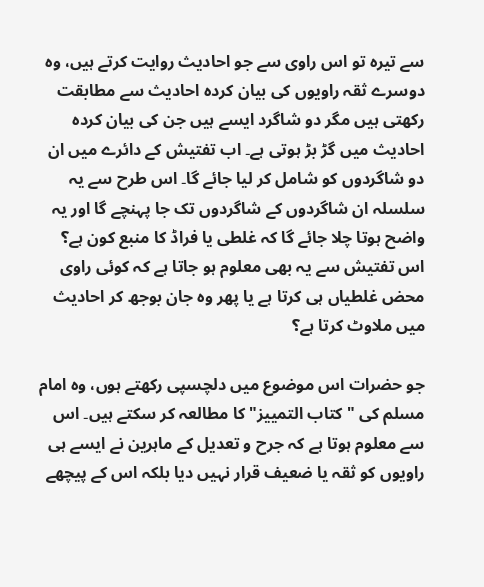سے تیرہ تو اس راوی سے جو احادیث روایت کرتے ہیں، وہ دوسرے ثقہ راویوں کی بیان کردہ احادیث سے مطابقت رکھتی ہیں مگر دو شاگرد ایسے ہیں جن کی بیان کردہ احادیث میں گڑ بڑ ہوتی ہے۔ اب تفتیش کے دائرے میں ان دو شاگردوں کو شامل کر لیا جائے گا۔ اس طرح سے یہ سلسلہ ان شاگردوں کے شاگردوں تک جا پہنچے گا اور یہ واضح ہوتا چلا جائے گا کہ غلطی یا فراڈ کا منبع کون ہے؟ اس تفتیش سے یہ بھی معلوم ہو جاتا ہے کہ کوئی راوی محض غلطیاں ہی کرتا ہے یا پھر وہ جان بوجھ کر احادیث میں ملاوٹ کرتا ہے؟

جو حضرات اس موضوع میں دلچسپی رکھتے ہوں، وہ امام مسلم کی "کتاب التمییز" کا مطالعہ کر سکتے ہیں۔ اس سے معلوم ہوتا ہے کہ جرح و تعدیل کے ماہرین نے ایسے ہی راویوں کو ثقہ یا ضعیف قرار نہیں دیا بلکہ اس کے پیچھے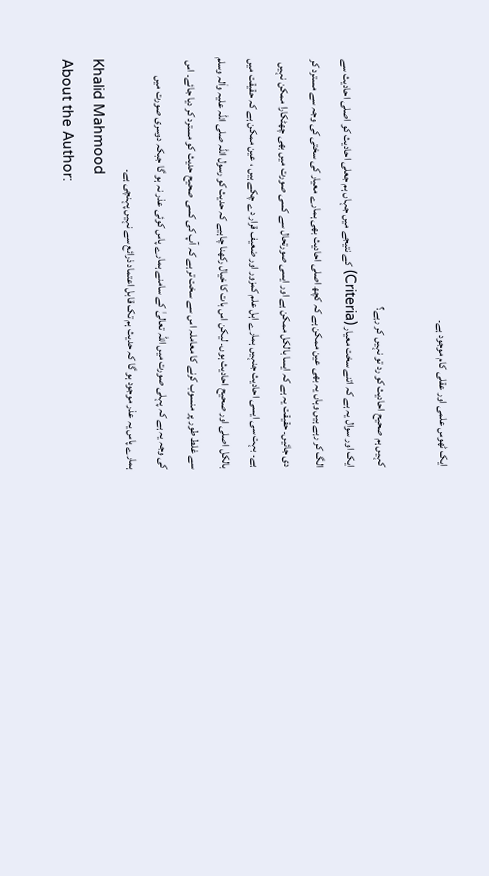ایک ٹھوس علمی اور عقلی کام موجود ہے۔

کہیں ہم صحیح احادیث کو رد تو نہیں کر رہے؟
ایک اور سوال یہ ہے کہ اتنے سخت معیار (Criteria) کے نتیجے میں جہاں ہم جعلی احادیث کو اصلی احادیث سے الگ کر رہے ہیں وہاں یہ بھی عین ممکن ہے کہ کچھ اصلی احادیث بھی ہمارے معیار کی سختی کی وجہ سے مسترد کر دی جائیں۔ حقیقت یہ ہے کہ ایسا بالکل ممکن ہے اور ایسی صورتحال سے کسی صورت میں بھی چھٹکارا ممکن نہیں ہے۔ بہت سی ایسی احادیث جنہیں ہمارے اہل علم کمزور اور ضعیف قرار دے چکے ہیں ، عین ممکن ہے کہ حقیقت میں بالکل اصلی اور صحیح احادیث ہوں۔ لیکن اس بات کا خیال رکھنا چاہیے کہ حدیث کو رسول اللہ صلی اللہ علیہ واٰلہ وسلم سے غلط طور پر منسوب کرنے کا معاملہ اس سے سخت تر ہے کہ آپ کی کسی صحیح حدیث کو مسترد کر دیا جائے۔ اس کی وجہ یہ ہے کہ پہلی صورت میں اللہ تعالیٰ کے سامنے ہمارے پاس کوئی عذر نہ ہو گا جبکہ دوسری صورت میں ہمارے پاس یہ عذر موجود ہو گا کہ حدیث ہم تک قابل اعتماد ذرائع سے نہیں پہنچی ہے۔
Khalid Mahmood
About the Author: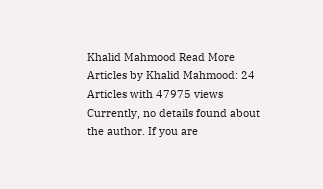Khalid Mahmood Read More Articles by Khalid Mahmood: 24 Articles with 47975 views Currently, no details found about the author. If you are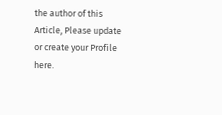the author of this Article, Please update or create your Profile here.